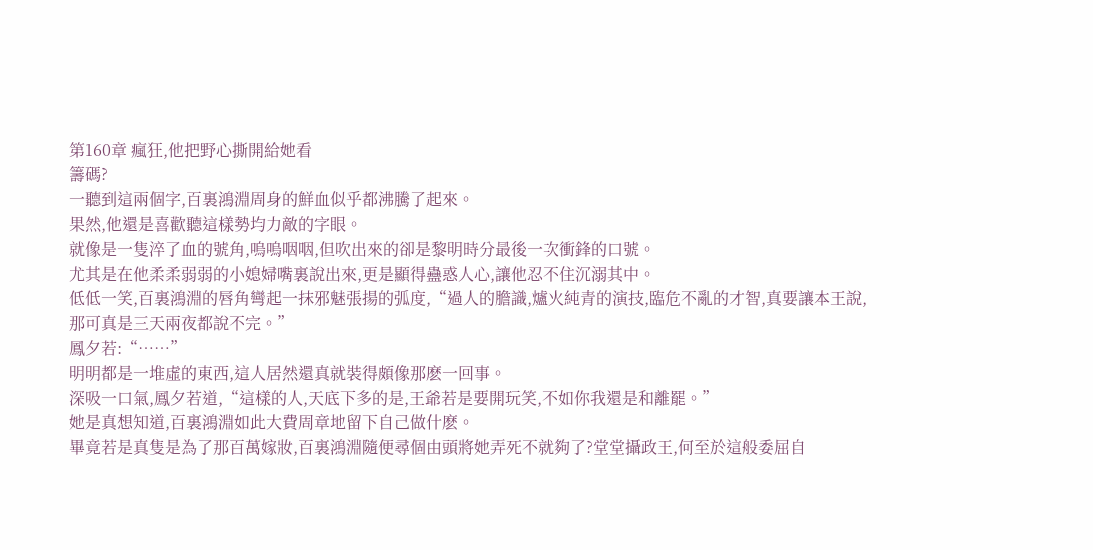第160章 瘋狂,他把野心撕開給她看
籌碼?
一聽到這兩個字,百裏鴻淵周身的鮮血似乎都沸騰了起來。
果然,他還是喜歡聽這樣勢均力敵的字眼。
就像是一隻淬了血的號角,嗚嗚咽咽,但吹出來的卻是黎明時分最後一次衝鋒的口號。
尤其是在他柔柔弱弱的小媳婦嘴裏說出來,更是顯得蠱惑人心,讓他忍不住沉溺其中。
低低一笑,百裏鴻淵的唇角彎起一抹邪魅張揚的弧度,“過人的膽識,爐火純青的演技,臨危不亂的才智,真要讓本王說,那可真是三天兩夜都說不完。”
鳳夕若:“……”
明明都是一堆虛的東西,這人居然還真就裝得頗像那麽一回事。
深吸一口氣,鳳夕若道,“這樣的人,天底下多的是,王爺若是要開玩笑,不如你我還是和離罷。”
她是真想知道,百裏鴻淵如此大費周章地留下自己做什麽。
畢竟若是真隻是為了那百萬嫁妝,百裏鴻淵隨便尋個由頭將她弄死不就夠了?堂堂攝政王,何至於這般委屈自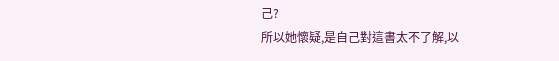己?
所以她懷疑,是自己對這書太不了解,以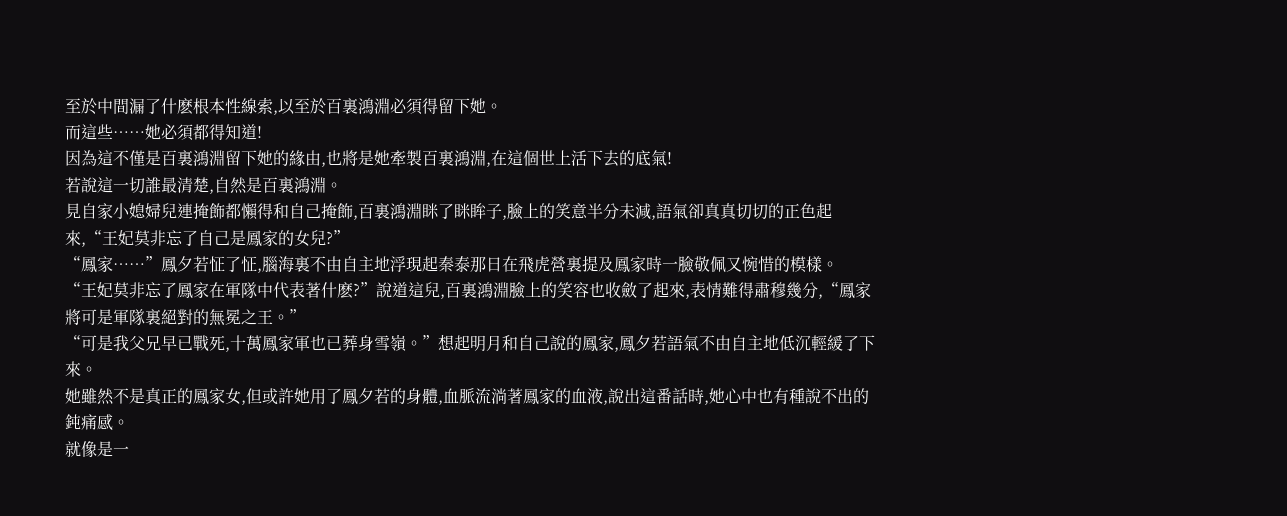至於中間漏了什麽根本性線索,以至於百裏鴻淵必須得留下她。
而這些……她必須都得知道!
因為這不僅是百裏鴻淵留下她的緣由,也將是她牽製百裏鴻淵,在這個世上活下去的底氣!
若說這一切誰最清楚,自然是百裏鴻淵。
見自家小媳婦兒連掩飾都懶得和自己掩飾,百裏鴻淵眯了眯眸子,臉上的笑意半分未減,語氣卻真真切切的正色起來,“王妃莫非忘了自己是鳳家的女兒?”
“鳳家……”鳳夕若怔了怔,腦海裏不由自主地浮現起秦泰那日在飛虎營裏提及鳳家時一臉敬佩又惋惜的模樣。
“王妃莫非忘了鳳家在軍隊中代表著什麽?”說道這兒,百裏鴻淵臉上的笑容也收斂了起來,表情難得肅穆幾分,“鳳家將可是軍隊裏絕對的無冕之王。”
“可是我父兄早已戰死,十萬鳳家軍也已葬身雪嶺。”想起明月和自己說的鳳家,鳳夕若語氣不由自主地低沉輕緩了下來。
她雖然不是真正的鳳家女,但或許她用了鳳夕若的身體,血脈流淌著鳳家的血液,說出這番話時,她心中也有種說不出的鈍痛感。
就像是一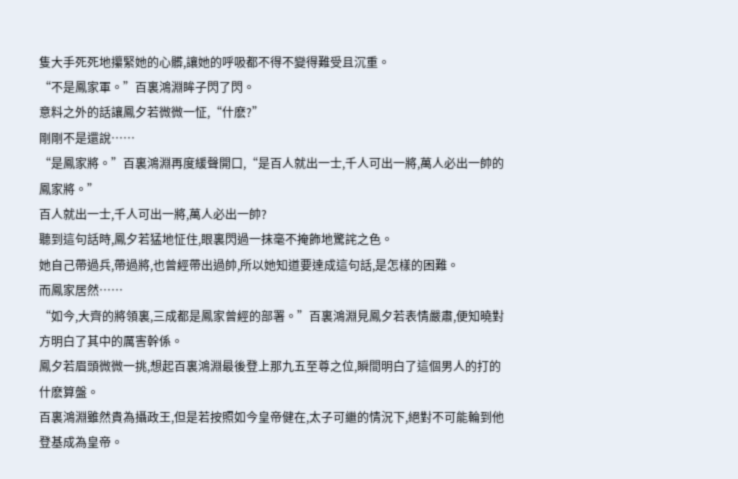隻大手死死地攥緊她的心髒,讓她的呼吸都不得不變得難受且沉重。
“不是鳳家軍。”百裏鴻淵眸子閃了閃。
意料之外的話讓鳳夕若微微一怔,“什麽?”
剛剛不是還說……
“是鳳家將。”百裏鴻淵再度緩聲開口,“是百人就出一士,千人可出一將,萬人必出一帥的鳳家將。”
百人就出一士,千人可出一將,萬人必出一帥?
聽到這句話時,鳳夕若猛地怔住,眼裏閃過一抹毫不掩飾地驚詫之色。
她自己帶過兵,帶過將,也曾經帶出過帥,所以她知道要達成這句話,是怎樣的困難。
而鳳家居然……
“如今,大齊的將領裏,三成都是鳳家曾經的部署。”百裏鴻淵見鳳夕若表情嚴肅,便知曉對方明白了其中的厲害幹係。
鳳夕若眉頭微微一挑,想起百裏鴻淵最後登上那九五至尊之位,瞬間明白了這個男人的打的什麽算盤。
百裏鴻淵雖然貴為攝政王,但是若按照如今皇帝健在,太子可繼的情況下,絕對不可能輪到他登基成為皇帝。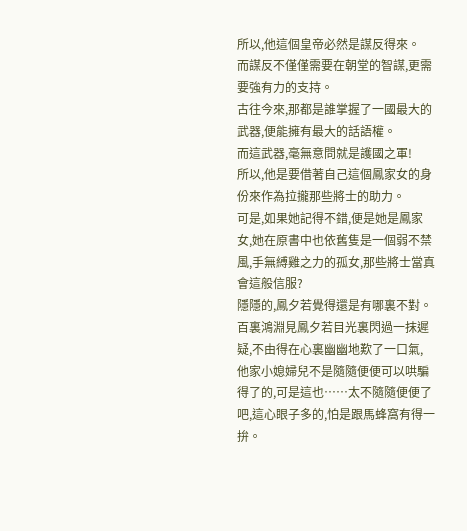所以,他這個皇帝必然是謀反得來。
而謀反不僅僅需要在朝堂的智謀,更需要強有力的支持。
古往今來,那都是誰掌握了一國最大的武器,便能擁有最大的話語權。
而這武器,毫無意問就是護國之軍!
所以,他是要借著自己這個鳳家女的身份來作為拉攏那些將士的助力。
可是,如果她記得不錯,便是她是鳳家女,她在原書中也依舊隻是一個弱不禁風,手無縛雞之力的孤女,那些將士當真會這般信服?
隱隱的,鳳夕若覺得還是有哪裏不對。
百裏鴻淵見鳳夕若目光裏閃過一抹遲疑,不由得在心裏幽幽地歎了一口氣,
他家小媳婦兒不是隨隨便便可以哄騙得了的,可是這也……太不隨隨便便了吧,這心眼子多的,怕是跟馬蜂窩有得一拚。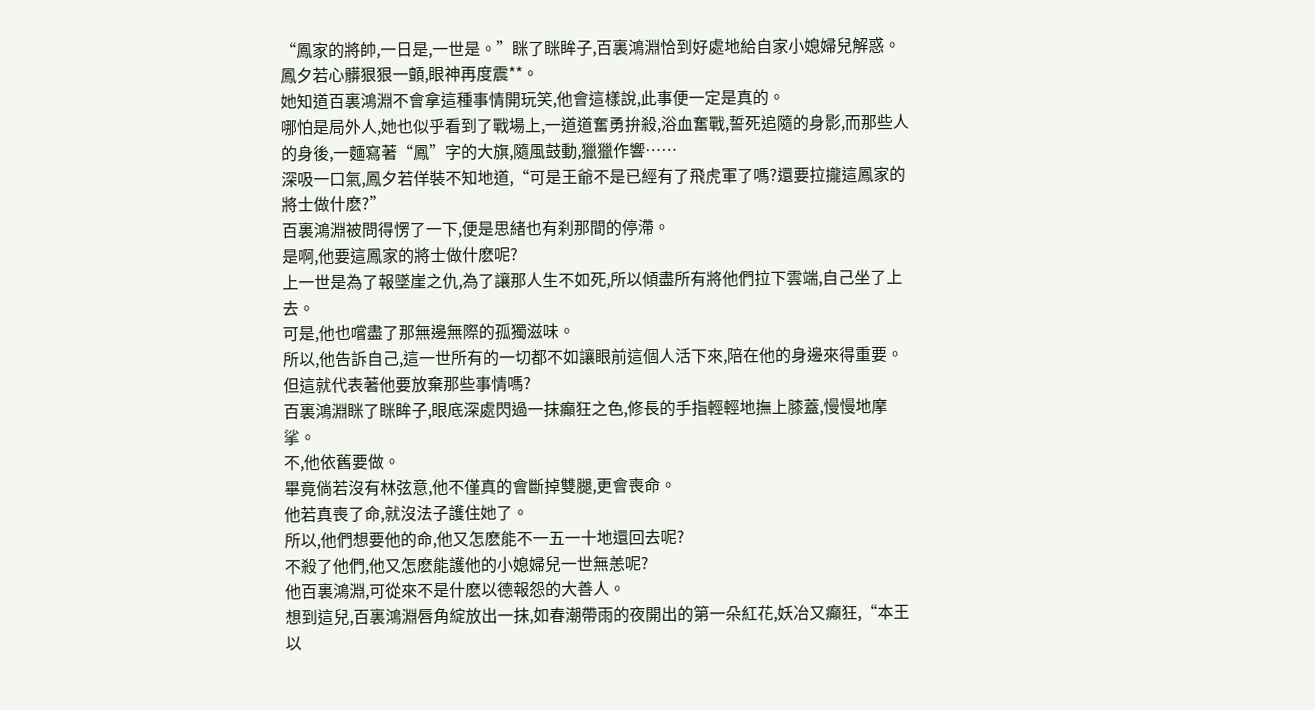“鳳家的將帥,一日是,一世是。”眯了眯眸子,百裏鴻淵恰到好處地給自家小媳婦兒解惑。
鳳夕若心髒狠狠一顫,眼神再度震**。
她知道百裏鴻淵不會拿這種事情開玩笑,他會這樣說,此事便一定是真的。
哪怕是局外人,她也似乎看到了戰場上,一道道奮勇拚殺,浴血奮戰,誓死追隨的身影,而那些人的身後,一麵寫著“鳳”字的大旗,隨風鼓動,獵獵作響……
深吸一口氣,鳳夕若佯裝不知地道,“可是王爺不是已經有了飛虎軍了嗎?還要拉攏這鳳家的將士做什麽?”
百裏鴻淵被問得愣了一下,便是思緒也有刹那間的停滯。
是啊,他要這鳳家的將士做什麽呢?
上一世是為了報墜崖之仇,為了讓那人生不如死,所以傾盡所有將他們拉下雲端,自己坐了上去。
可是,他也嚐盡了那無邊無際的孤獨滋味。
所以,他告訴自己,這一世所有的一切都不如讓眼前這個人活下來,陪在他的身邊來得重要。
但這就代表著他要放棄那些事情嗎?
百裏鴻淵眯了眯眸子,眼底深處閃過一抹癲狂之色,修長的手指輕輕地撫上膝蓋,慢慢地摩挲。
不,他依舊要做。
畢竟倘若沒有林弦意,他不僅真的會斷掉雙腿,更會喪命。
他若真喪了命,就沒法子護住她了。
所以,他們想要他的命,他又怎麽能不一五一十地還回去呢?
不殺了他們,他又怎麽能護他的小媳婦兒一世無恙呢?
他百裏鴻淵,可從來不是什麽以德報怨的大善人。
想到這兒,百裏鴻淵唇角綻放出一抹,如春潮帶雨的夜開出的第一朵紅花,妖冶又癲狂,“本王以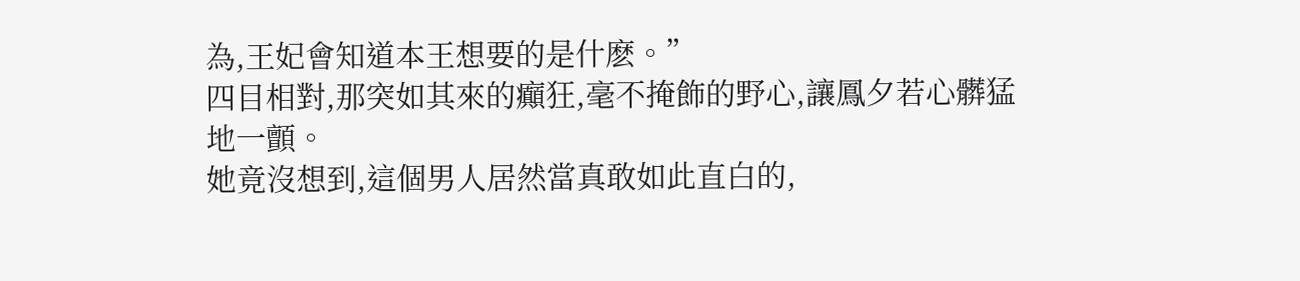為,王妃會知道本王想要的是什麽。”
四目相對,那突如其來的癲狂,毫不掩飾的野心,讓鳳夕若心髒猛地一顫。
她竟沒想到,這個男人居然當真敢如此直白的,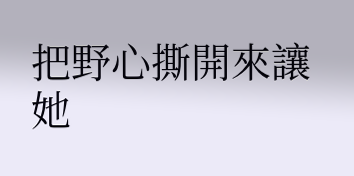把野心撕開來讓她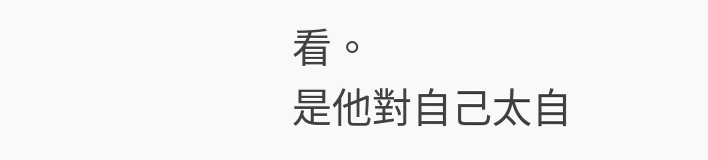看。
是他對自己太自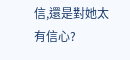信,還是對她太有信心?